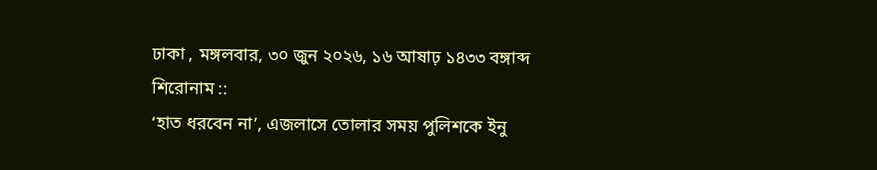ঢাকা , মঙ্গলবার, ৩০ জুন ২০২৬, ১৬ আষাঢ় ১৪৩৩ বঙ্গাব্দ
শিরোনাম ::
‘হাত ধরবেন না’, এজলাসে তোলার সময় পুলিশকে ইনু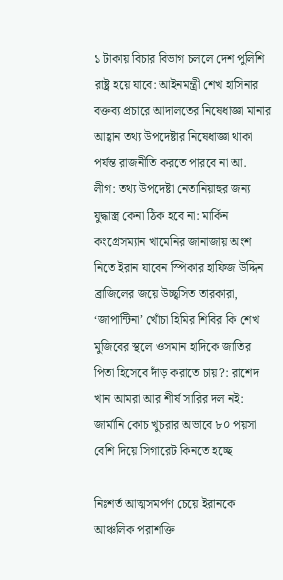১ টাকায় বিচার বিভাগ চললে দেশ পুলিশি রাষ্ট্র হয়ে যাবে: আইনমন্ত্রী শেখ হাসিনার বক্তব্য প্রচারে আদালতের নিষেধাজ্ঞা মানার আহ্বান তথ্য উপদেষ্টার নিষেধাজ্ঞা থাকা পর্যন্ত রাজনীতি করতে পারবে না আ. লীগ: তথ্য উপদেষ্টা নেতানিয়াহুর জন্য যুদ্ধাস্ত্র কেনা ঠিক হবে না: মার্কিন কংগ্রেসম্যান খামেনির জানাজায় অংশ নিতে ইরান যাবেন স্পিকার হাফিজ উদ্দিন ব্রাজিলের জয়ে উচ্ছ্বসিত তারকারা, ‘জাপান্টিনা’ খোঁচা হিমির শিবির কি শেখ মুজিবের স্থলে ওসমান হাদিকে জাতির পিতা হিসেবে দাঁড় করাতে চায়?: রাশেদ খান আমরা আর শীর্ষ সারির দল নই: জার্মানি কোচ খুচরার অভাবে ৮০ পয়সা বেশি দিয়ে সিগারেট কিনতে হচ্ছে

নিঃশর্ত আত্মসমর্পণ চেয়ে ইরানকে আঞ্চলিক পরাশক্তি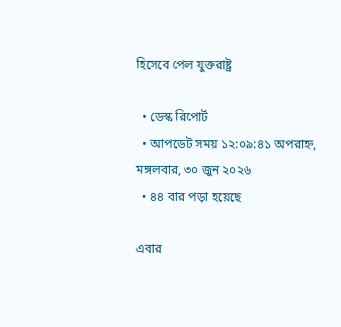হিসেবে পেল যুক্তরাষ্ট্র

  • ডেস্ক রিপোর্ট
  • আপডেট সময় ১২:০৯:৪১ অপরাহ্ন, মঙ্গলবার, ৩০ জুন ২০২৬
  • ৪৪ বার পড়া হয়েছে

এবার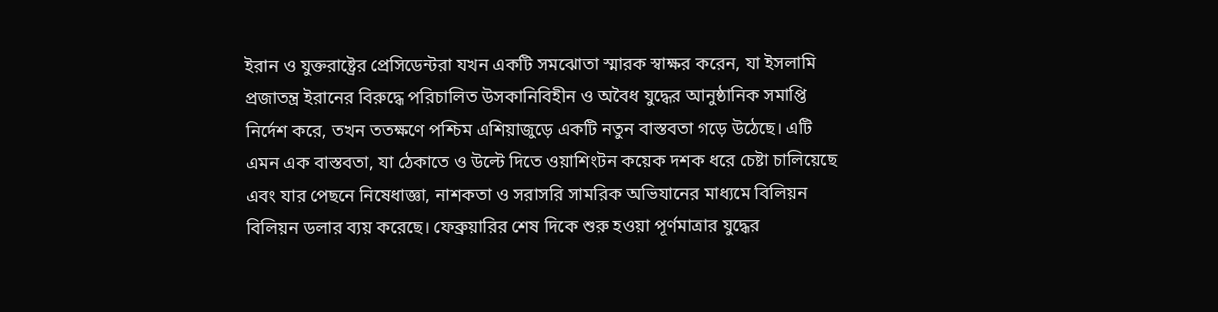ইরান ও যুক্তরাষ্ট্রের প্রেসিডেন্টরা যখন একটি সমঝোতা স্মারক স্বাক্ষর করেন, যা ইসলামি প্রজাতন্ত্র ইরানের বিরুদ্ধে পরিচালিত উসকানিবিহীন ও অবৈধ যুদ্ধের আনুষ্ঠানিক সমাপ্তি নির্দেশ করে, তখন ততক্ষণে পশ্চিম এশিয়াজুড়ে একটি নতুন বাস্তবতা গড়ে উঠেছে। এটি এমন এক বাস্তবতা, যা ঠেকাতে ও উল্টে দিতে ওয়াশিংটন কয়েক দশক ধরে চেষ্টা চালিয়েছে এবং যার পেছনে নিষেধাজ্ঞা, নাশকতা ও সরাসরি সামরিক অভিযানের মাধ্যমে বিলিয়ন বিলিয়ন ডলার ব্যয় করেছে। ফেব্রুয়ারির শেষ দিকে শুরু হওয়া পূর্ণমাত্রার যুদ্ধের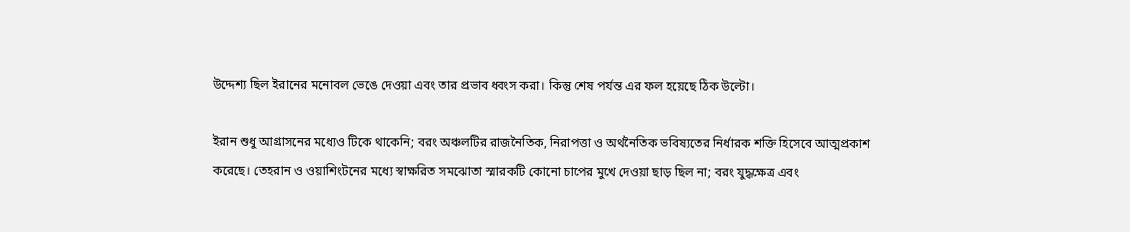উদ্দেশ্য ছিল ইরানের মনোবল ভেঙে দেওয়া এবং তার প্রভাব ধ্বংস করা। কিন্তু শেষ পর্যন্ত এর ফল হয়েছে ঠিক উল্টো।

ইরান শুধু আগ্রাসনের মধ্যেও টিকে থাকেনি; বরং অঞ্চলটির রাজনৈতিক, নিরাপত্তা ও অর্থনৈতিক ভবিষ্যতের নির্ধারক শক্তি হিসেবে আত্মপ্রকাশ করেছে। তেহরান ও ওয়াশিংটনের মধ্যে স্বাক্ষরিত সমঝোতা স্মারকটি কোনো চাপের মুখে দেওয়া ছাড় ছিল না; বরং যুদ্ধক্ষেত্র এবং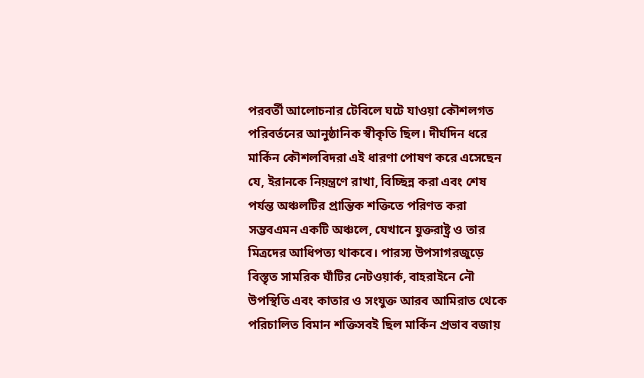পরবর্তী আলোচনার টেবিলে ঘটে যাওয়া কৌশলগত পরিবর্তনের আনুষ্ঠানিক স্বীকৃতি ছিল। দীর্ঘদিন ধরে মার্কিন কৌশলবিদরা এই ধারণা পোষণ করে এসেছেন যে, ইরানকে নিয়ন্ত্রণে রাখা, বিচ্ছিন্ন করা এবং শেষ পর্যন্ত অঞ্চলটির প্রান্তিক শক্তিতে পরিণত করা সম্ভবএমন একটি অঞ্চলে, যেখানে যুক্তরাষ্ট্র ও তার মিত্রদের আধিপত্য থাকবে। পারস্য উপসাগরজুড়ে বিস্তৃত সামরিক ঘাঁটির নেটওয়ার্ক, বাহরাইনে নৌ উপস্থিতি এবং কাতার ও সংযুক্ত আরব আমিরাত থেকে পরিচালিত বিমান শক্তিসবই ছিল মার্কিন প্রভাব বজায়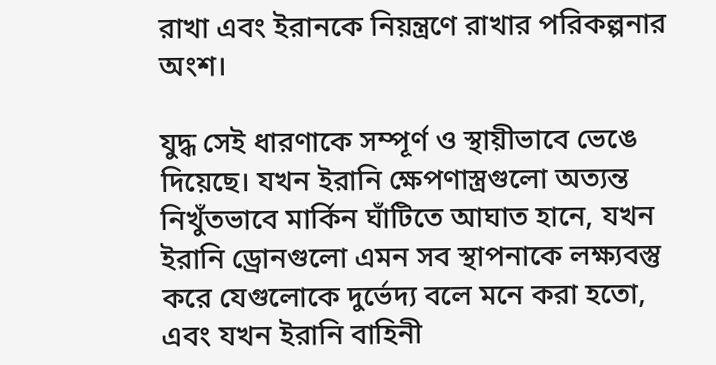রাখা এবং ইরানকে নিয়ন্ত্রণে রাখার পরিকল্পনার অংশ।

যুদ্ধ সেই ধারণাকে সম্পূর্ণ ও স্থায়ীভাবে ভেঙে দিয়েছে। যখন ইরানি ক্ষেপণাস্ত্রগুলো অত্যন্ত নিখুঁতভাবে মার্কিন ঘাঁটিতে আঘাত হানে, যখন ইরানি ড্রোনগুলো এমন সব স্থাপনাকে লক্ষ্যবস্তু করে যেগুলোকে দুর্ভেদ্য বলে মনে করা হতো, এবং যখন ইরানি বাহিনী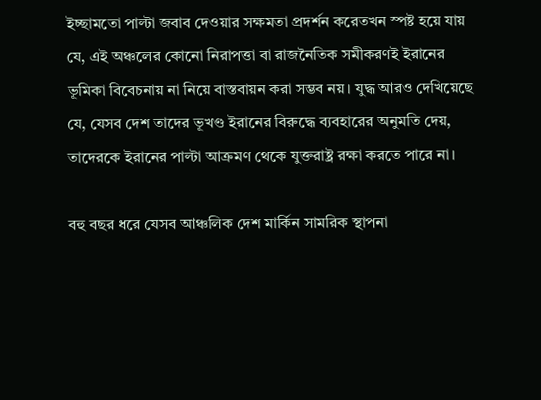ইচ্ছামতো পাল্টা জবাব দেওয়ার সক্ষমতা প্রদর্শন করেতখন স্পষ্ট হয়ে যায় যে, এই অঞ্চলের কোনো নিরাপত্তা বা রাজনৈতিক সমীকরণই ইরানের ভূমিকা বিবেচনায় না নিয়ে বাস্তবায়ন করা সম্ভব নয়। যুদ্ধ আরও দেখিয়েছে যে, যেসব দেশ তাদের ভূখণ্ড ইরানের বিরুদ্ধে ব্যবহারের অনুমতি দেয়, তাদেরকে ইরানের পাল্টা আক্রমণ থেকে যুক্তরাষ্ট্র রক্ষা করতে পারে না।

বহু বছর ধরে যেসব আঞ্চলিক দেশ মার্কিন সামরিক স্থাপনা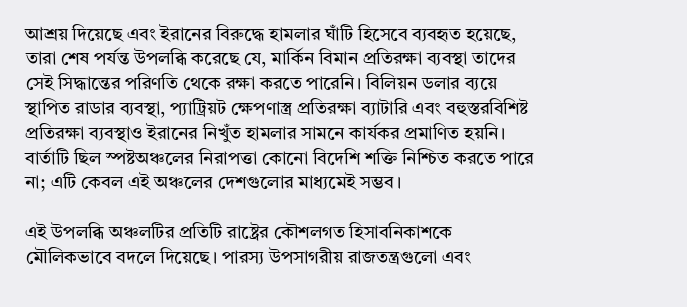আশ্রয় দিয়েছে এবং ইরানের বিরুদ্ধে হামলার ঘাঁটি হিসেবে ব্যবহৃত হয়েছে, তারা শেষ পর্যন্ত উপলব্ধি করেছে যে, মার্কিন বিমান প্রতিরক্ষা ব্যবস্থা তাদের সেই সিদ্ধান্তের পরিণতি থেকে রক্ষা করতে পারেনি। বিলিয়ন ডলার ব্যয়ে স্থাপিত রাডার ব্যবস্থা, প্যাট্রিয়ট ক্ষেপণাস্ত্র প্রতিরক্ষা ব্যাটারি এবং বহুস্তরবিশিষ্ট প্রতিরক্ষা ব্যবস্থাও ইরানের নিখুঁত হামলার সামনে কার্যকর প্রমাণিত হয়নি। বার্তাটি ছিল স্পষ্টঅঞ্চলের নিরাপত্তা কোনো বিদেশি শক্তি নিশ্চিত করতে পারে না; এটি কেবল এই অঞ্চলের দেশগুলোর মাধ্যমেই সম্ভব।

এই উপলব্ধি অঞ্চলটির প্রতিটি রাষ্ট্রের কৌশলগত হিসাবনিকাশকে মৌলিকভাবে বদলে দিয়েছে। পারস্য উপসাগরীয় রাজতন্ত্রগুলো এবং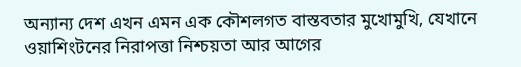অন্যান্য দেশ এখন এমন এক কৌশলগত বাস্তবতার মুখোমুখি, যেখানে ওয়াশিংটনের নিরাপত্তা নিশ্চয়তা আর আগের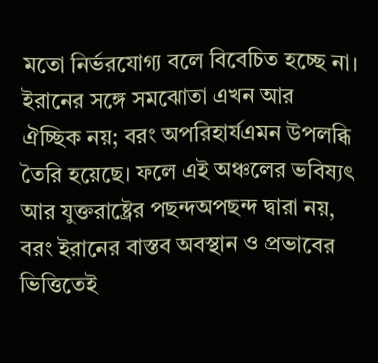মতো নির্ভরযোগ্য বলে বিবেচিত হচ্ছে না। ইরানের সঙ্গে সমঝোতা এখন আর ঐচ্ছিক নয়; বরং অপরিহার্যএমন উপলব্ধি তৈরি হয়েছে। ফলে এই অঞ্চলের ভবিষ্যৎ আর যুক্তরাষ্ট্রের পছন্দঅপছন্দ দ্বারা নয়, বরং ইরানের বাস্তব অবস্থান ও প্রভাবের ভিত্তিতেই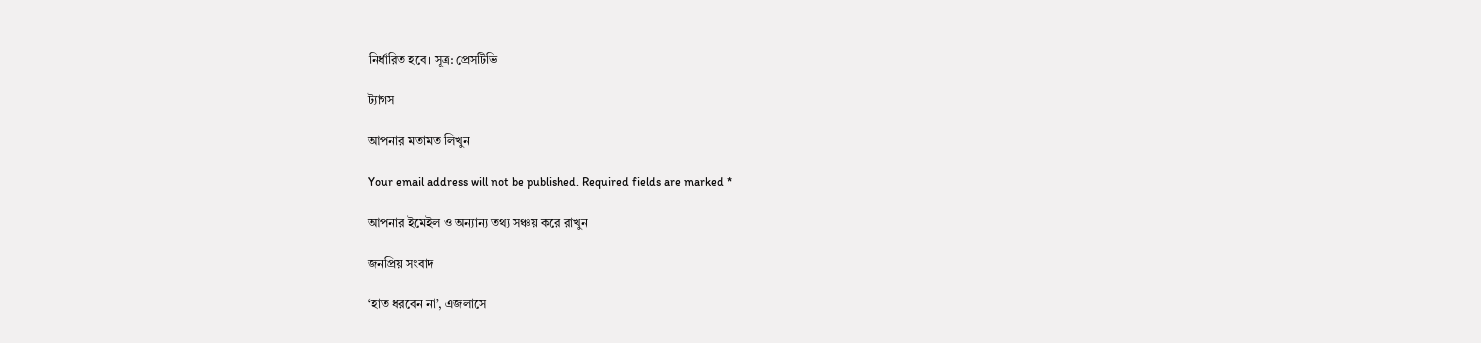নির্ধারিত হবে। সূত্র: প্রেসটিভি

ট্যাগস

আপনার মতামত লিখুন

Your email address will not be published. Required fields are marked *

আপনার ইমেইল ও অন্যান্য তথ্য সঞ্চয় করে রাখুন

জনপ্রিয় সংবাদ

‘হাত ধরবেন না’, এজলাসে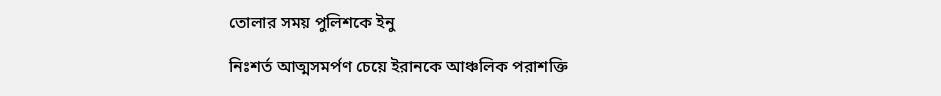তোলার সময় পুলিশকে ইনু

নিঃশর্ত আত্মসমর্পণ চেয়ে ইরানকে আঞ্চলিক পরাশক্তি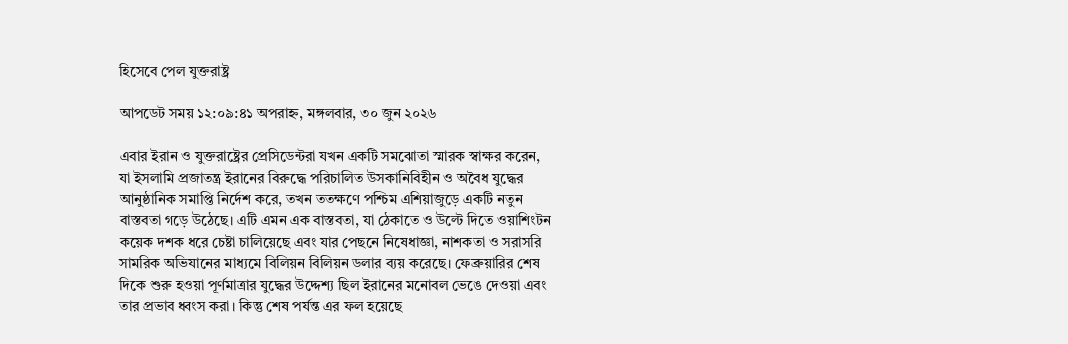হিসেবে পেল যুক্তরাষ্ট্র

আপডেট সময় ১২:০৯:৪১ অপরাহ্ন, মঙ্গলবার, ৩০ জুন ২০২৬

এবার ইরান ও যুক্তরাষ্ট্রের প্রেসিডেন্টরা যখন একটি সমঝোতা স্মারক স্বাক্ষর করেন, যা ইসলামি প্রজাতন্ত্র ইরানের বিরুদ্ধে পরিচালিত উসকানিবিহীন ও অবৈধ যুদ্ধের আনুষ্ঠানিক সমাপ্তি নির্দেশ করে, তখন ততক্ষণে পশ্চিম এশিয়াজুড়ে একটি নতুন বাস্তবতা গড়ে উঠেছে। এটি এমন এক বাস্তবতা, যা ঠেকাতে ও উল্টে দিতে ওয়াশিংটন কয়েক দশক ধরে চেষ্টা চালিয়েছে এবং যার পেছনে নিষেধাজ্ঞা, নাশকতা ও সরাসরি সামরিক অভিযানের মাধ্যমে বিলিয়ন বিলিয়ন ডলার ব্যয় করেছে। ফেব্রুয়ারির শেষ দিকে শুরু হওয়া পূর্ণমাত্রার যুদ্ধের উদ্দেশ্য ছিল ইরানের মনোবল ভেঙে দেওয়া এবং তার প্রভাব ধ্বংস করা। কিন্তু শেষ পর্যন্ত এর ফল হয়েছে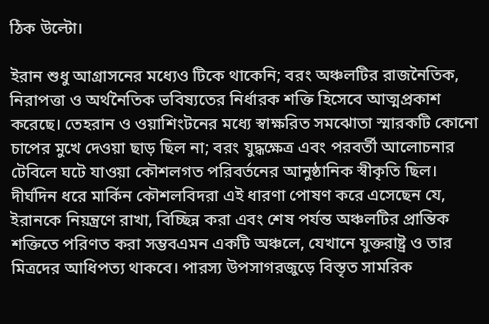ঠিক উল্টো।

ইরান শুধু আগ্রাসনের মধ্যেও টিকে থাকেনি; বরং অঞ্চলটির রাজনৈতিক, নিরাপত্তা ও অর্থনৈতিক ভবিষ্যতের নির্ধারক শক্তি হিসেবে আত্মপ্রকাশ করেছে। তেহরান ও ওয়াশিংটনের মধ্যে স্বাক্ষরিত সমঝোতা স্মারকটি কোনো চাপের মুখে দেওয়া ছাড় ছিল না; বরং যুদ্ধক্ষেত্র এবং পরবর্তী আলোচনার টেবিলে ঘটে যাওয়া কৌশলগত পরিবর্তনের আনুষ্ঠানিক স্বীকৃতি ছিল। দীর্ঘদিন ধরে মার্কিন কৌশলবিদরা এই ধারণা পোষণ করে এসেছেন যে, ইরানকে নিয়ন্ত্রণে রাখা, বিচ্ছিন্ন করা এবং শেষ পর্যন্ত অঞ্চলটির প্রান্তিক শক্তিতে পরিণত করা সম্ভবএমন একটি অঞ্চলে, যেখানে যুক্তরাষ্ট্র ও তার মিত্রদের আধিপত্য থাকবে। পারস্য উপসাগরজুড়ে বিস্তৃত সামরিক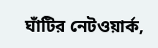ঘাঁটির নেটওয়ার্ক,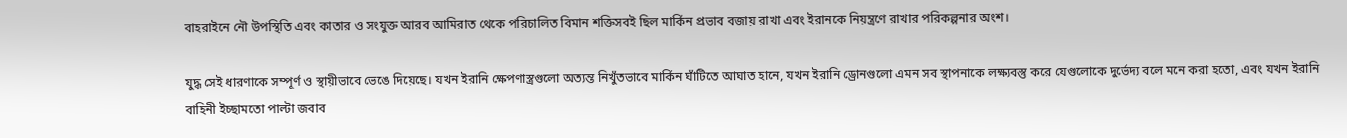বাহরাইনে নৌ উপস্থিতি এবং কাতার ও সংযুক্ত আরব আমিরাত থেকে পরিচালিত বিমান শক্তিসবই ছিল মার্কিন প্রভাব বজায় রাখা এবং ইরানকে নিয়ন্ত্রণে রাখার পরিকল্পনার অংশ।

যুদ্ধ সেই ধারণাকে সম্পূর্ণ ও স্থায়ীভাবে ভেঙে দিয়েছে। যখন ইরানি ক্ষেপণাস্ত্রগুলো অত্যন্ত নিখুঁতভাবে মার্কিন ঘাঁটিতে আঘাত হানে, যখন ইরানি ড্রোনগুলো এমন সব স্থাপনাকে লক্ষ্যবস্তু করে যেগুলোকে দুর্ভেদ্য বলে মনে করা হতো, এবং যখন ইরানি বাহিনী ইচ্ছামতো পাল্টা জবাব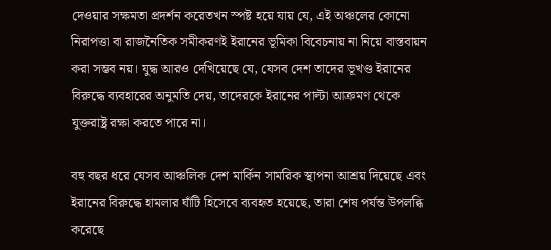দেওয়ার সক্ষমতা প্রদর্শন করেতখন স্পষ্ট হয়ে যায় যে, এই অঞ্চলের কোনো নিরাপত্তা বা রাজনৈতিক সমীকরণই ইরানের ভূমিকা বিবেচনায় না নিয়ে বাস্তবায়ন করা সম্ভব নয়। যুদ্ধ আরও দেখিয়েছে যে, যেসব দেশ তাদের ভূখণ্ড ইরানের বিরুদ্ধে ব্যবহারের অনুমতি দেয়, তাদেরকে ইরানের পাল্টা আক্রমণ থেকে যুক্তরাষ্ট্র রক্ষা করতে পারে না।

বহু বছর ধরে যেসব আঞ্চলিক দেশ মার্কিন সামরিক স্থাপনা আশ্রয় দিয়েছে এবং ইরানের বিরুদ্ধে হামলার ঘাঁটি হিসেবে ব্যবহৃত হয়েছে, তারা শেষ পর্যন্ত উপলব্ধি করেছে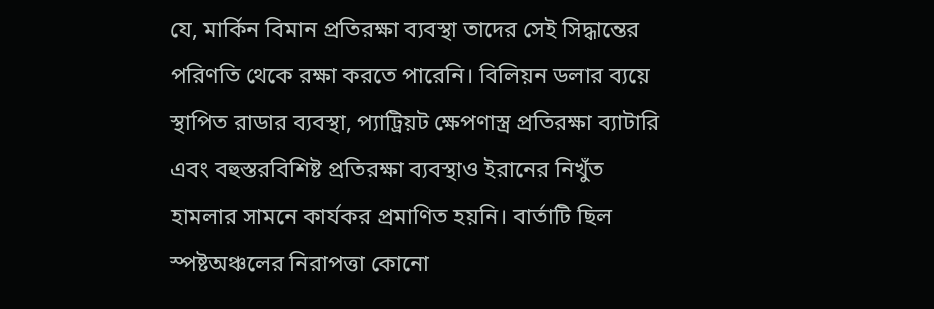যে, মার্কিন বিমান প্রতিরক্ষা ব্যবস্থা তাদের সেই সিদ্ধান্তের পরিণতি থেকে রক্ষা করতে পারেনি। বিলিয়ন ডলার ব্যয়ে স্থাপিত রাডার ব্যবস্থা, প্যাট্রিয়ট ক্ষেপণাস্ত্র প্রতিরক্ষা ব্যাটারি এবং বহুস্তরবিশিষ্ট প্রতিরক্ষা ব্যবস্থাও ইরানের নিখুঁত হামলার সামনে কার্যকর প্রমাণিত হয়নি। বার্তাটি ছিল স্পষ্টঅঞ্চলের নিরাপত্তা কোনো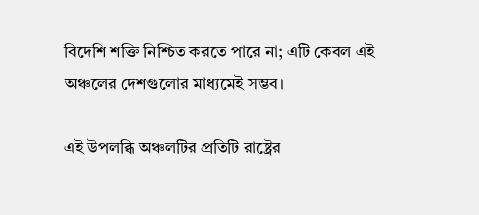বিদেশি শক্তি নিশ্চিত করতে পারে না; এটি কেবল এই অঞ্চলের দেশগুলোর মাধ্যমেই সম্ভব।

এই উপলব্ধি অঞ্চলটির প্রতিটি রাষ্ট্রের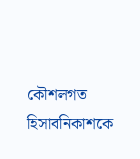কৌশলগত হিসাবনিকাশকে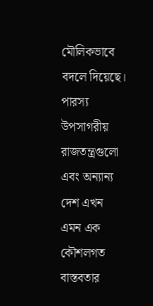মৌলিকভাবে বদলে দিয়েছে। পারস্য উপসাগরীয় রাজতন্ত্রগুলো এবং অন্যান্য দেশ এখন এমন এক কৌশলগত বাস্তবতার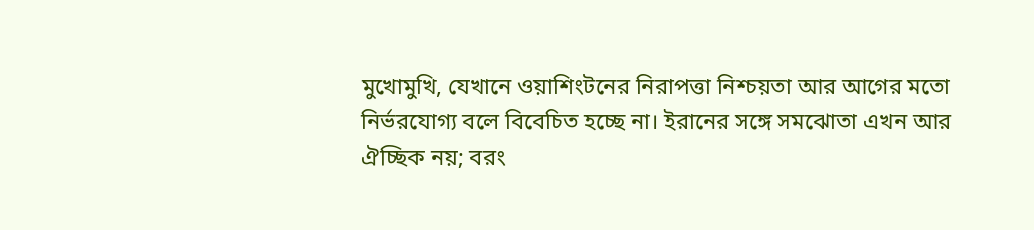মুখোমুখি, যেখানে ওয়াশিংটনের নিরাপত্তা নিশ্চয়তা আর আগের মতো নির্ভরযোগ্য বলে বিবেচিত হচ্ছে না। ইরানের সঙ্গে সমঝোতা এখন আর ঐচ্ছিক নয়; বরং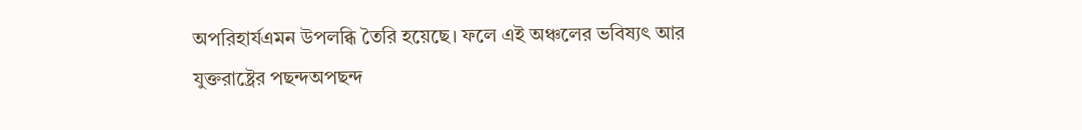অপরিহার্যএমন উপলব্ধি তৈরি হয়েছে। ফলে এই অঞ্চলের ভবিষ্যৎ আর যুক্তরাষ্ট্রের পছন্দঅপছন্দ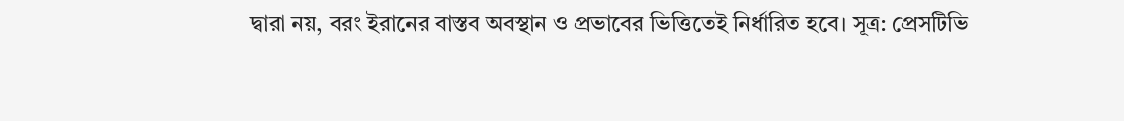দ্বারা নয়, বরং ইরানের বাস্তব অবস্থান ও প্রভাবের ভিত্তিতেই নির্ধারিত হবে। সূত্র: প্রেসটিভি